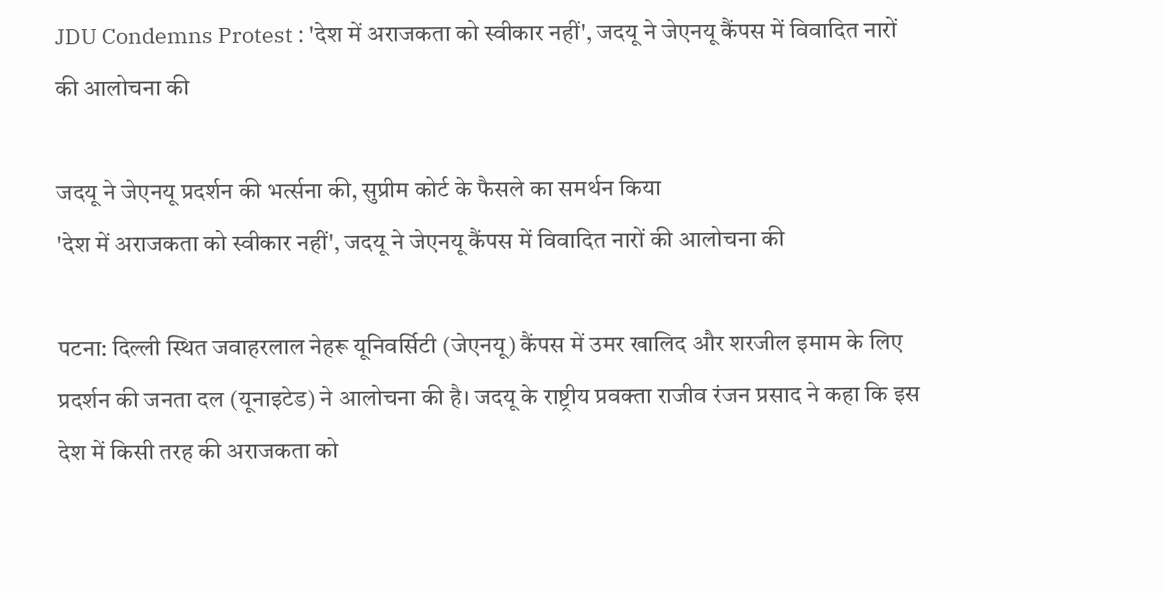JDU Condemns Protest : 'देश में अराजकता को स्वीकार नहीं', जदयू ने जेएनयू कैंपस में विवादित नारों की आलोचना की

जदयू ने जेएनयू प्रदर्शन की भर्त्सना की, सुप्रीम कोर्ट के फैसले का समर्थन किया
'देश में अराजकता को स्वीकार नहीं', जदयू ने जेएनयू कैंपस में विवादित नारों की आलोचना की

पटना: दिल्ली स्थित जवाहरलाल नेहरू यूनिवर्सिटी (जेएनयू) कैंपस में उमर खालिद और शरजील इमाम के लिए प्रदर्शन की जनता दल (यूनाइटेड) ने आलोचना की है। जदयू के राष्ट्रीय प्रवक्ता राजीव रंजन प्रसाद ने कहा कि इस देश में किसी तरह की अराजकता को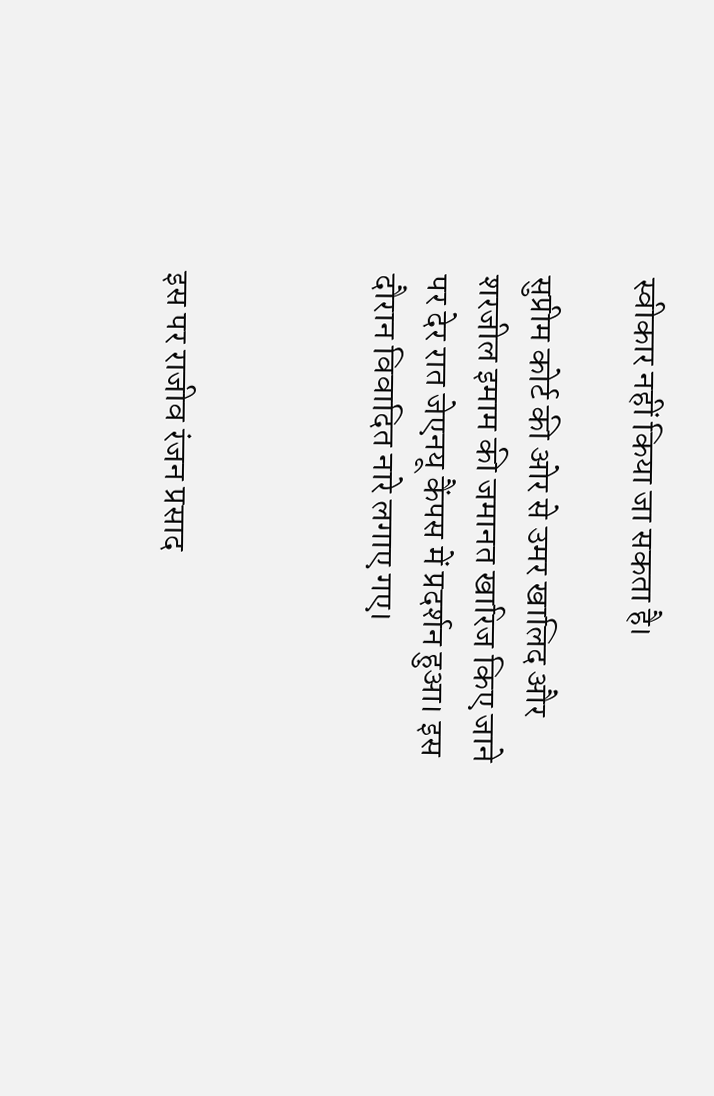स्वीकार नहीं किया जा सकता है।

सुप्रीम कोर्ट की ओर से उमर खालिद और शरजील इमाम की जमानत खारिज किए जाने पर देर रात जेएनयू कैंपस में प्रदर्शन हुआ। इस दौरान विवादित नारे लगाए गए।



इस पर राजीव रंजन प्रसाद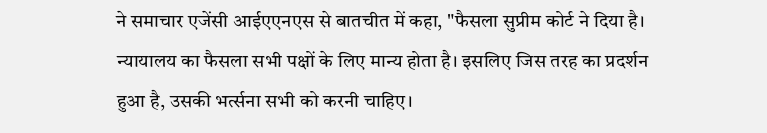ने समाचार एजेंसी आईएएनएस से बातचीत में कहा, "फैसला सुप्रीम कोर्ट ने दिया है। न्यायालय का फैसला सभी पक्षों के लिए मान्य होता है। इसलिए जिस तरह का प्रदर्शन हुआ है, उसकी भर्त्सना सभी को करनी चाहिए।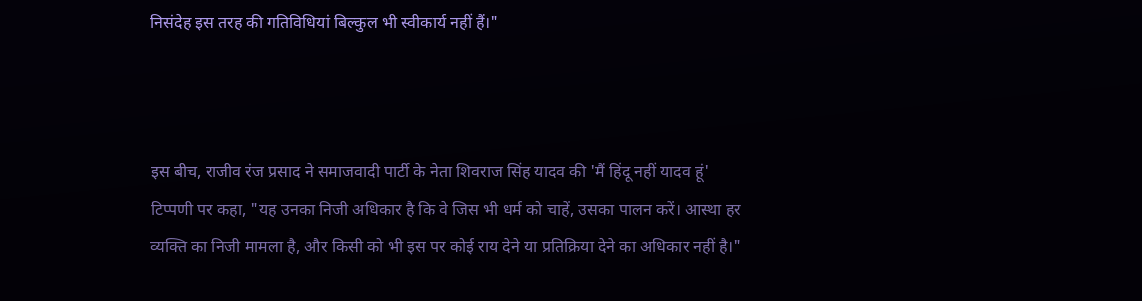निसंदेह इस तरह की गतिविधियां बिल्कुल भी स्वीकार्य नहीं हैं।"



इस बीच, राजीव रंज प्रसाद ने समाजवादी पार्टी के नेता शिवराज सिंह यादव की 'मैं हिंदू नहीं यादव हूं' टिप्पणी पर कहा, "यह उनका निजी अधिकार है कि वे जिस भी धर्म को चाहें, उसका पालन करें। आस्था हर व्यक्ति का निजी मामला है, और किसी को भी इस पर कोई राय देने या प्रतिक्रिया देने का अधिकार नहीं है।"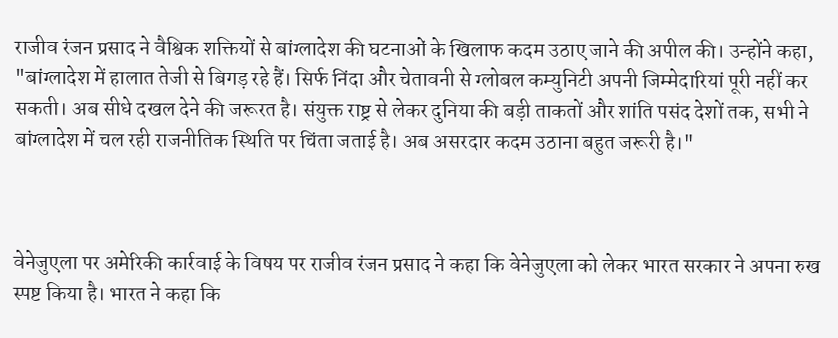राजीव रंजन प्रसाद ने वैश्विक शक्तियों से बांग्लादेश की घटनाओं के खिलाफ कदम उठाए जाने की अपील की। उन्होंने कहा, "बांग्लादेश में हालात तेजी से बिगड़ रहे हैं। सिर्फ निंदा और चेतावनी से ग्लोबल कम्युनिटी अपनी जिम्मेदारियां पूरी नहीं कर सकती। अब सीधे दखल देने की जरूरत है। संयुक्त राष्ट्र से लेकर दुनिया की बड़ी ताकतों और शांति पसंद देशों तक, सभी ने बांग्लादेश में चल रही राजनीतिक स्थिति पर चिंता जताई है। अब असरदार कदम उठाना बहुत जरूरी है।"



वेनेजुएला पर अमेरिकी कार्रवाई के विषय पर राजीव रंजन प्रसाद ने कहा कि वेनेजुएला को लेकर भारत सरकार ने अपना रुख स्पष्ट किया है। भारत ने कहा कि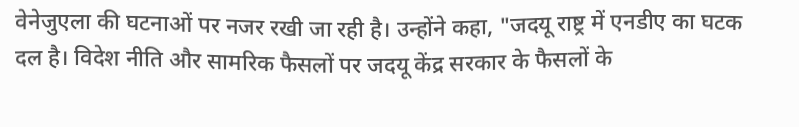वेनेजुएला की घटनाओं पर नजर रखी जा रही है। उन्होंने कहा, "जदयू राष्ट्र में एनडीए का घटक दल है। विदेश नीति और सामरिक फैसलों पर जदयू केंद्र सरकार के फैसलों के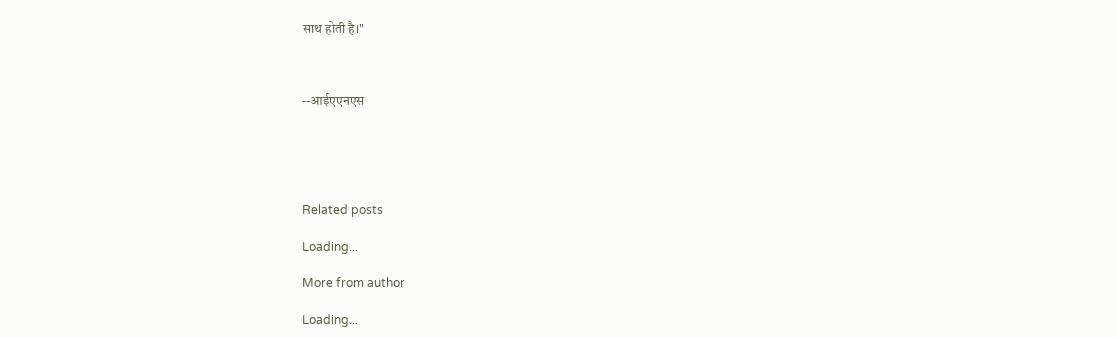साथ होती है।"



--आईएएनएस





Related posts

Loading...

More from author

Loading...